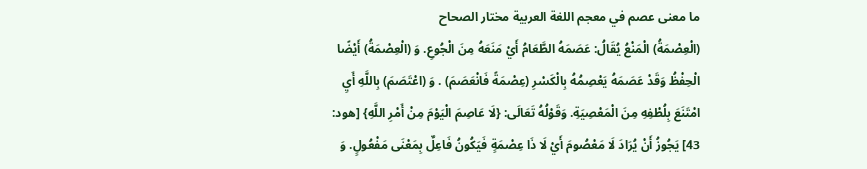ما معنى عصم في معجم اللغة العربية مختار الصحاح
(الْعِصْمَةُ) الْمَنْعُ يُقَالُ: عَصَمَهُ الطَّعَامُ أَيْ مَنَعَهُ مِنَ الْجُوعِ. وَ (الْعِصْمَةُ) أَيْضًا الْحِفْظُ وَقَدْ عَصَمَهُ يَعْصِمُهُ بِالْكَسْرِ (عِصْمَةً فَانْعَصَمَ) . وَ (اعْتَصَمَ) بِاللَّهِ أَيِ امْتَنَعَ بِلُطْفِهِ مِنَ الْمَعْصِيَةِ. وَقَوْلُهُ تَعَالَى: {لَا عَاصِمَ الْيَوْمَ مِنْ أَمْرِ اللَّهِ} [هود: 43] يَجُوزُ أَنْ يُرَادَ لَا مَعْصُومَ أَيْ لَا ذَا عِصْمَةٍ فَيَكُونُ فَاعِلٌ بِمَعْنَى مَفْعُولٍ. وَ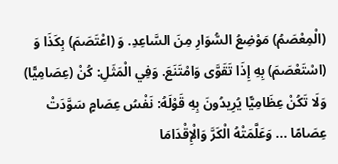(الْمِعْصَمُ) مَوْضِعُ السُّوَارِ مِنَ السَّاعِدِ. وَ (اعْتَصَمَ) بِكَذَا وَ (اسْتَعْصَمَ) بِهِ إِذَا تَقَوَّى وَامْتَنَعَ. وَفِي الْمَثَلِ: كُنْ (عِصَامِيًّا) وَلَا تَكُنْ عِظَامِيًّا يُرِيدُونَ بِهِ قَوْلَهُ: نَفْسُ عِصَامٍ سَوَّدَتْ عِصَامًا ... وَعَلَّمَتْهُ الْكَرَّ وَالْإِقْدَامَا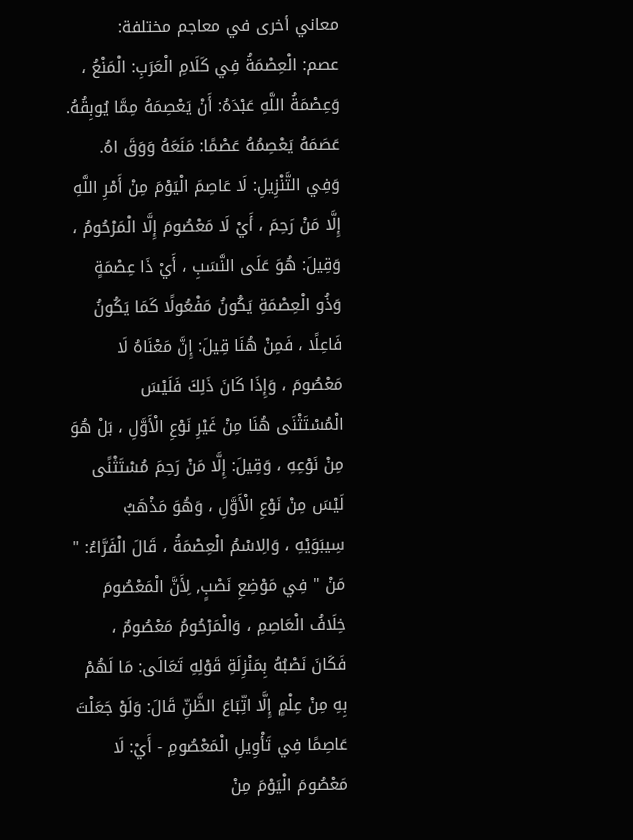معاني أخرى في معاجم مختلفة:
عصم: الْعِصْمَةُ فِي كَلَامِ الْعَرَبِ: الْمَنْعُ ، وَعِصْمَةُ اللَّهِ عَبْدَهُ: أَنْ يَعْصِمَهُ مِمَّا يُوبِقُهُ. عَصَمَهُ يَعْصِمُهُ عَصْمًا: مَنَعَهُ وَوَقَ اهُ. وَفِي التَّنْزِيلِ: لَا عَاصِمَ الْيَوْمَ مِنْ أَمْرِ اللَّهِ إِلَّا مَنْ رَحِمَ ، أَيْ لَا مَعْصُومَ إِلَّا الْمَرْحُومُ ، وَقِيلَ: هُوَ عَلَى النَّسَبِ ، أَيْ ذَا عِصْمَةٍ وَذُو الْعِصْمَةِ يَكُونُ مَفْعُولًا كَمَا يَكُونُ فَاعِلًا ، فَمِنْ هُنَا قِيلَ: إِنَّ مَعْنَاهُ لَا مَعْصُومَ ، وَإِذَا كَانَ ذَلِكَ فَلَيْسَ الْمُسْتَثْنَى هُنَا مِنْ غَيْرِ نَوْعِ الْأَوَّلِ ، بَلْ هُوَ مِنْ نَوْعِهِ ، وَقِيلَ: إِلَّا مَنْ رَحِمَ مُسْتَثْنًى لَيْسَ مِنْ نَوْعِ الْأَوَّلِ ، وَهُوَ مَذْهَبُ سِيبَوَيْهِ ، وَالِاسْمُ الْعِصْمَةُ ، قَالَ الْفَرَّاءُ: " مَنْ " فِي مَوْضِعِ نَصْبٍ, لِأَنَّ الْمَعْصُومَ خِلَافُ الْعَاصِمِ ، وَالْمَرْحُومُ مَعْصُومٌ ، فَكَانَ نَصْبُهُ بِمَنْزِلَةِ قَوْلِهِ تَعَالَى: مَا لَهُمْ بِهِ مِنْ عِلْمٍ إِلَّا اتِّبَاعَ الظَّنِّ قَالَ: وَلَوْ جَعَلْتَ عَاصِمًا فِي تَأْوِيلِ الْمَعْصُومِ - أَيْ: لَا مَعْصُومَ الْيَوْمَ مِنْ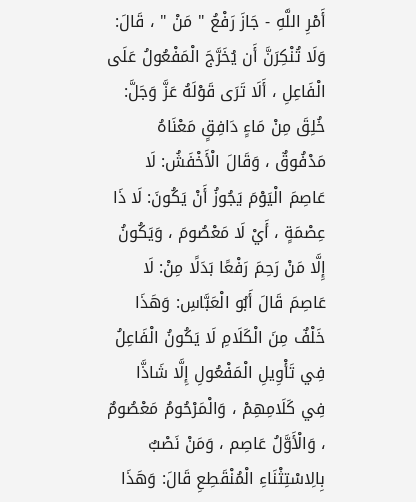أَمْرِ اللَّهِ - جَازَ رَفْعُ " مَنْ " ، قَالَ: وَلَا تُنْكِرَنَّ أَن يُخَرَّجَ الْمَفْعُولُ عَلَى الْفَاعِلِ ، أَلَا تَرَى قَوْلَهُ عَزَّ وَجَلَّ: خُلِقَ مِنْ مَاءٍ دَافِقٍ مَعْنَاهُ مَدْفُوقٌ ، وَقَالَ الْأَخْفَشُ: لَا عَاصِمَ الْيَوْمَ يَجُوزُ أَنْ يَكُونَ: لَا ذَا عِصْمَةٍ ، أَيْ لَا مَعْصُومَ ، وَيَكُونُ إِلَّا مَنْ رَحِمَ رَفْعًا بَدَلًا مِنْ: لَا عَاصِمَ قَالَ أَبُو الْعَبَّاسِ: وَهَذَا خَلْفٌ مِنَ الْكَلَامِ لَا يَكُونُ الْفَاعِلُ فِي تَأْوِيلِ الْمَفْعُولِ إِلَّا شَاذَّا فِي كَلَامِهِمْ ، وَالْمَرْحُومُ مَعْصُومٌ ، وَالْأَوَّلُ عَاصِم ، وَمَنْ نَصْبٌ بِالِاسْتِثْنَاءِ الْمُنْقَطِعِ قَالَ: وَهَذَا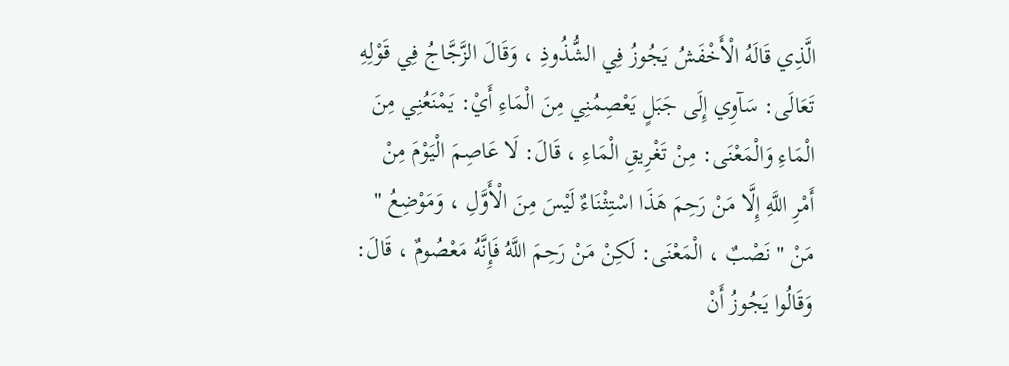الَّذِي قَالَهُ الْأَخْفَشُ يَجُوزُ فِي الشُّذُوذِ ، وَقَالَ الزَّجَّاجُ فِي قَوْلِهِ تَعَالَى: سَآوِي إِلَى جَبَلٍ يَعْصِمُنِي مِنَ الْمَاءِ أَيْ: يَمْنَعُنِي مِنَ الْمَاءِ وَالْمَعْنَى: مِنْ تَغْرِيقِ الْمَاءِ ، قَالَ: لَا عَاصِمَ الْيَوْمَ مِنْ أَمْرِ اللَّهِ إِلَّا مَنْ رَحِمَ هَذَا اسْتِثْنَاءٌ لَيْسَ مِنَ الْأَوَّلِ ، وَمَوْضِعُ " مَنْ " نَصْبٌ ، الْمَعْنَى: لَكِنْ مَنْ رَحِمَ اللَّهُ فَإِنَّهُ مَعْصُومٌ ، قَالَ: وَقَالُوا يَجُوزُ أَنْ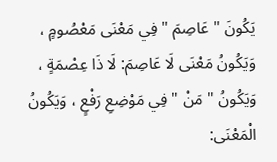يَكُونَ " عَاصِمَ " فِي مَعْنَى مَعْصُومٍ ، وَيَكُونُ مَعْنَى لَا عَاصِمَ: لَا ذَا عِصْمَةٍ ، وَيَكُونُ " مَنْ " فِي مَوْضِعِ رَفْعٍ ، وَيَكُونُ الْمَعْنَى: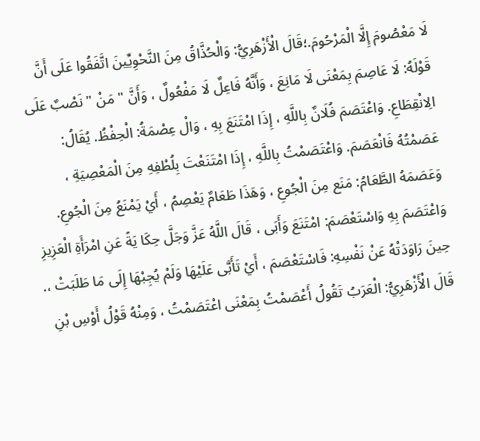لَا مَعْصُومَ إِلَّا الْمَرْحُومَ.؛قَالَ الْأَزْهَرِيُّ: وَالْحُذَّاقُ مِنَ النَّحْوِيِّينَ اتَّفَقُوا عَلَى أَنَّ قَوْلَهُ: لَا عَاصِمَ بِمَعْنَى لَا مَانِعَ ، وَأَنَّهُ فَاعِلٌ لَا مَفْعُولٌ ، وَأَنَّ " مَنْ " نَصْبٌ عَلَى الِانْقِطَاعِ. وَاعْتَصَمَ فُلَانٌ بِاللَّهِ ، إِذَا امْتَنَعَ بِهِ ، وَالْ عِصْمَةُ: الْحِفْظُ. يُقَالُ: عَصَمْتُهُ فَانْعَصَمَ. وَاعْتَصَمْتُ بِاللَّهِ ، إِذَا امْتَنَعْتَ بِلُطْفِهِ مِنَ الْمَعْصِيَةِ ، وَعَصَمَهُ الطَّعَامُ: مَنَع مِنَ الْجُوعِ ، وَهَذَا طَعَامٌ يَعْصِمُ ، أَيْ يَمْنَعُ مِنَ الْجُوعِ. وَاعْتَصَمَ بِهِ وَاسْتَعْصَمَ: امْتَنَعَ وَأَبَى ، قَالَ اللَّهُ عَزَّ وَجَلَّ حِكَا يَةً عَنِ امْرَأَةِ الْعَزِيزِ حِينَ رَاوَدَتْهُ عَنْ نَفْسِهِ: فَاسْتَعْصَمَ ، أَيْ تَأَبَّى عَلَيْهَا وَلَمْ يُجِبْهَا إِلَى مَا طَلَبَتْ ،. قَالَ الْأَزْهَرِيُّ: الْعَرَبُ تَقُولُ أَعْصَمْتُ بِمَعْنَى اعْتَصَمْتُ ، وَمِنْهُ قَوْلُ أَوْسِ بْنِ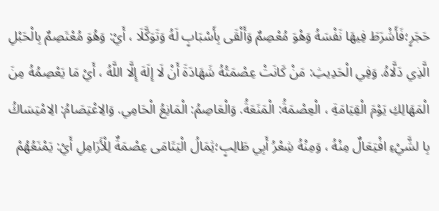حَجَرٍ؛فَأَشْرَطَ فِيهَا نَفْسَهُ وَهْوَ مُعْصِمٌ وَأَلْقَى بِأَسْبَابٍ لَهُ وَتَوَكَّلَا ، أَيْ: وَهُوَ مُعْتَصِمٌ بِالْحَبْلِ الَّذِي دَلَّاهُ. وَفِي الْحَدِيثِ: مَنْ كَانَتْ عِصْمَتُهُ شَهَادَةَ أَنْ لَا إِلَهَ إِلَّا اللَّهُ ، أَيْ مَا يَعْصِمُهُ مِنَ الْمَهَالِكِ يَوْمَ الْقِيَامَةِ ، الْعِصْمَةُ: الْمَنَعَةُ. وَالْعَاصِمُ: الْمَانِعُ الْحَامِي. وَالِاعْتِصَامُ: الِامْتِسَاكُ بِا لشَّيْءِ افْتِعَالٌ مِنْهُ ، وَمِنْهُ شِعْرُ أَبِي طَالِبٍ؛ثِمَالُ الْيَتَامَى عِصْمَةٌ لِلْأَرَامِلِ أَيْ: يَمْنَعُهُمْ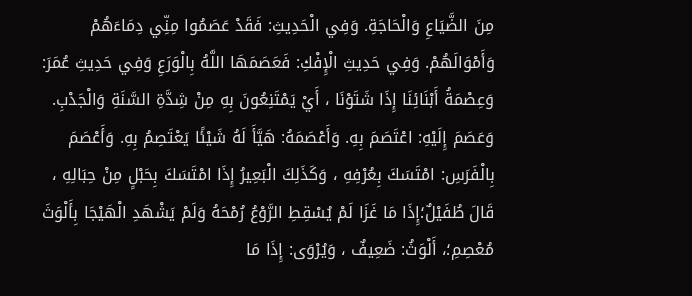مِنَ الضَّيَاعِ وَالْحَاجَةِ. وَفِي الْحَدِيثِ: فَقَدْ عَصَمُوا مِنِّي دِمَاءَهُمْ وَأَمْوَالَهُمْ. وَفِي حَدِيثِ الْإِفْكِ: فَعَصَمَهَا اللَّهُ بِالْوَرَعِ وَفِي حَدِيثِ عُمَرَ: وَعِصْمَةُ أَبْنَائِنَا إِذَا شَتَوْنَا ، أَيْ يَمْتَنِعُونَ بِهِ مِنْ شِدَّةِ السَّنَةِ وَالْجَدْبِ. وَعَصَمَ إِلَيْهِ: اعْتَصَمَ بِهِ. وَأَعْصَمَهُ: هَيَّأَ لَهُ شَيْئًا يَعْتَصِمُ بِهِ. وَأَعْصَمَ بِالْفَرَسِ: امْتَسَكَ بِعُرْفِهِ ، وَكَذَلِكَ الْبَعِيرُ إِذَا امْتَسَكَ بِحَبْلٍ مِنْ حِبَالِهِ ، قَالَ طُفَيْلٌ؛إِذَا مَا غَزَا لَمْ يُسْقِطِ الرَّوْعُ رُمْحَهُ وَلَمْ يَشْهَدِ الْهَيْجَا بِأَلْوَثَ مُعْصِمِ؛، أَلْوَثُ: ضَعِيفٌ ، وَيُرْوَى: إِذَا مَا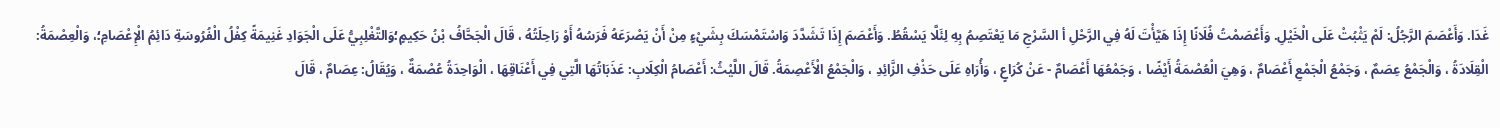غَدَا. وَأَعْصَمَ الرَّجُلُ: لَمْ يَثْبُتْ عَلَى الْخَيْلِ. وَأَعْصَمْتُ فُلَانًا إِذَا هَيَّأْتَ لَهُ فِي الرَّحْلِ أ السَّرْجِ مَا يَعْتَصِمُ بِهِ لِئَلَّا يَسْقُطُ. وَأَعْصَمَ إِذَا تَشَدَّدَ وَاسْتَمْسَكَ بِشَيْءٍ مِنْ أَنْ يَصْرَعَهُ فَرَسُهُ أَوْ رَاحِلَتُهُ ، قَالَ الْجَحَّافُ بْنُ حَكِيمٍ؛وَالتَّغْلِبِيُّ عَلَى الْجَوَادِ غَنِيمَةً كِفْلُ الْفُرُوسَةِ دَائِمُ الْإِعْصَامِ؛، وَالْعِصْمَةُ: الْقِلَادَةُ ، وَالْجَمْعُ عِصَمٌ ، وَجَمْعُ الْجَمْعِ أَعْصَامٌ ، وَهِيَ الْعُصْمَةُ أَيْضًا ، وَجَمْعُهَا أَعْصَامٌ - عَنْ كُرَاعٍ ، وَأُرَاهِ عَلَى حَذْفِ الزَّائِدِ ، وَالْجَمْعُ الْأَعْصِمَةُ. قَالَ اللَّيْثُ: أَعْصَامُ الْكِلَابِ: عَذَبَاتُهَا الَّتِي فِي أَعْنَاقِهَا ، الْوَاحِدَةُ عُصْمَةٌ ، وَيُقَالُ: عِصَامٌ ، قَالَ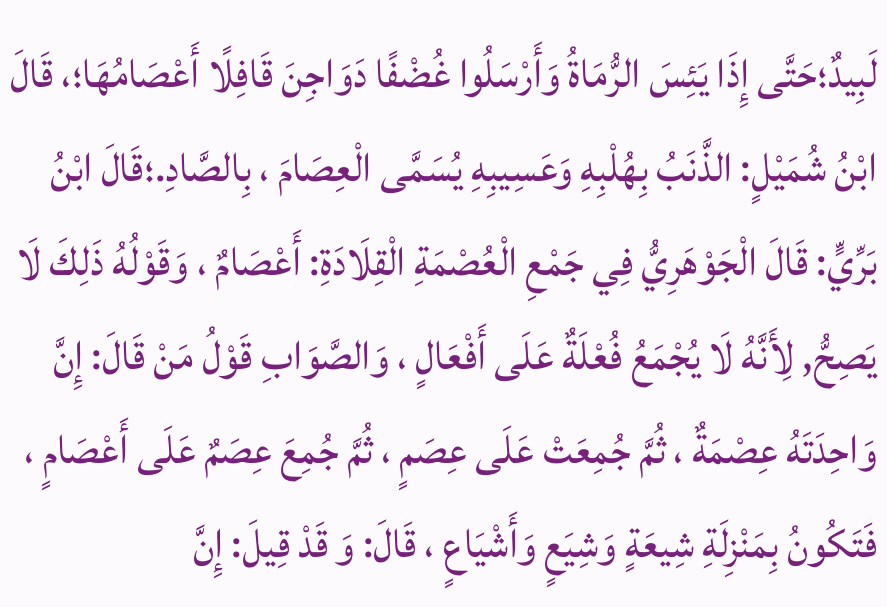لَبِيدٌ؛حَتَّى إِذَا يَئِسَ الرُّمَاةُ وَأَرْسَلُوا غُضْفًا دَوَاجِنَ قَافِلًا أَعْصَامُهَا؛، قَالَ ابْنُ شُمَيْلٍ: الذَّنَبُ بِهُلْبِهِ وَعَسِيبِهِ يُسَمَّى الْعِصَامَ ، بِالصَّادِ.؛قَالَ ابْنُ بَرِّيٍّ: قَالَ الْجَوْهَرِيُّ فِي جَمْعِ الْعُصْمَةِ الْقِلَادَةِ: أَعْصَامٌ ، وَقَوْلُهُ ذَلِكَ لَا يَصِحُّ, لِأَنَّهُ لَا يُجْمَعُ فُعْلَةٌ عَلَى أَفْعَالٍ ، وَالصَّوَابِ قَوْلُ مَنْ قَالَ: إِنَّ وَاحِدَتَهُ عِصْمَةٌ ، ثُمَّ جُمِعَتْ عَلَى عِصَمٍ ، ثُمَّ جُمِعَ عِصَمٌ عَلَى أَعْصَامٍ ، فَتَكُونُ بِمَنْزِلَةِ شِيعَةٍ وَشِيَعٍ وَأَشْيَاعٍ ، قَالَ: وَ قَدْ قِيلَ: إِنَّ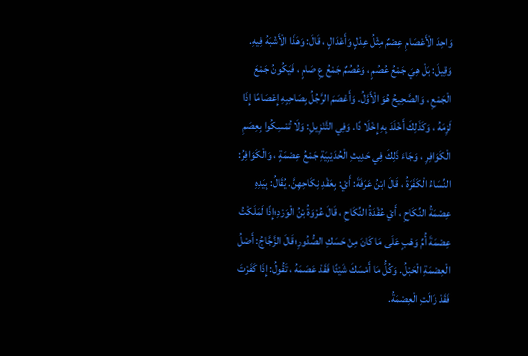وَاحِدَ الْأَعْصَامِ عِصْمٌ مِثْلُ عِدْلٍ وَأَعْدَالٍ ، قَالَ: وَهَذَا الْأَشْبَهُ فِيهِ. وَقِيلَ: بَلْ هِيَ جَمْعُ عُصُمٍ ، وَعُصُمٌ جَمْعُ عِ صَامٍ ، فَيَكُونُ جَمْعَ الْجَمْعِ ، وَالصَّحِيحُ هُوَ الْأَوَّلُ. وَأَعْصَمَ الرَّجُلُ بِصَاحِبِهِ إِعْصَامًا إِذَا لَزِمَهُ ، وَكَذَلِكَ أَخْلَدَ بِهِ إِخْلَا دًا. وَفِي التَّنْزِيلِ: وَلَا تُمْسِكُوا بِعِصَمِ الْكَوَافِرِ ، وَجَاءَ ذَلِكَ فِي حَدِيثِ الْحُدَيْبِيَةِ جَمْعُ عِصْمَةٍ ، وَالْكَوَافِرُ: النِّسَاءُ الْكَفَرَةُ ، قَالَ ابْنُ عَرَفَةَ: أَيْ: بِعَقْدِ نِكَاحِهِنَّ. يُقَالُ: بِيَدِهِ عِصْمَةُ النِّكَاحِ ، أَيْ عُقْدَةُ النِّكَاحِ ، قَالَ عُرْوَةُ بْنُ الْوَرْدِ؛إِذًا لَمَلَكْتُ عِصْمَةَ أُمِّ وَهْبٍ عَلَى مَا كَانَ مِنْ حَسَكِ الصُّدُورِ؛قَالَ الزَّجَّاجُ: أَصْلُ الْعِصْمَةِ الْحَبْلُ. وَكُلُّ مَا أَمْسَكَ شَيْئًا فَقَدْ عَصَمَهُ ، تَقُولُ: إِذَا كَفَرْتَ فَقَدْ زَالَتِ الْعِصْمَةُ.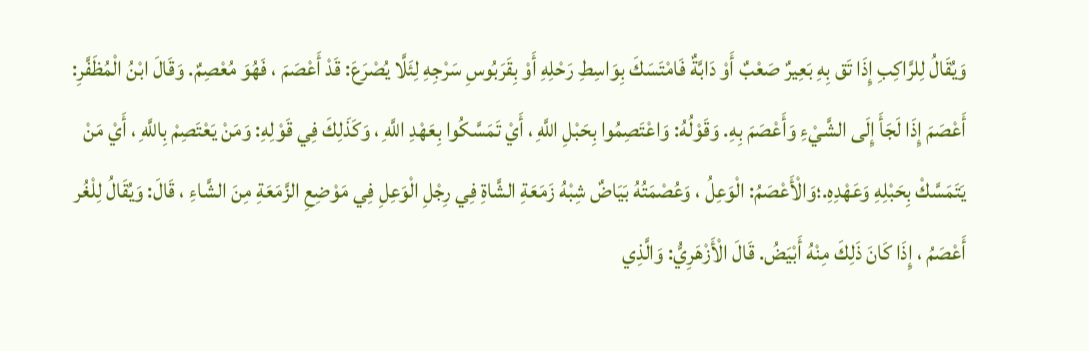وَيُقَالُ لِلرَّاكِبِ إِذَا تَق بِهِ بَعِيرٌ صَعْبٌ أَوْ دَابَّةٌ فَامْتَسَكَ بِوَاسِطِ رَحْلِهِ أَوْ بِقَرَبُوسِ سَرْجِهِ لِئَلَّا يُصْرَعَ: قَدْ أَعْصَمَ ، فَهُوَ مُعْصِمٌ. وَقَالَ ابْنُ الْمُظَفَّرِ: أَعْصَمَ إِذَا لَجَأَ إِلَى الشَّيْءِ وَأَعْصَمَ بِهِ. وَقَوْلُهُ: وَاعْتَصِمُوا بِحَبْلِ اللَّهِ ، أَيْ تَمَسَّكُوا بِعَهْدِ اللَّهِ ، وَكَذَلِكَ فِي قَوْلِهِ: وَمَنْ يَعْتَصِمْ بِاللَّهِ ، أَيْ مَنْ يَتَمَسَّكْ بِحَبْلِهِ وَعَهْدِهِ.؛وَالْأَعْصَمُ: الْوَعِلُ ، وَعُصْمَتُهُ بَيَاضٌ شِبْهُ زَمَعَةِ الشَّاةِ فِي رِجْلِ الْوَعِلِ فِي مَوْضِعِ الزَّمَعَةِ مِنَ الشَّاءِ ، قَالَ: وَيُقَالُ لِلْغُر أَعْصَمُ ، إِذَا كَانَ ذَلِكَ مِنْهُ أَبْيَضُ. قَالَ الْأَزْهَرِيُّ: وَالَّذِي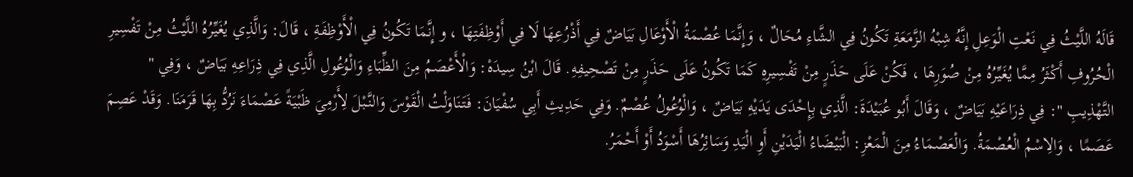قَالَهُ اللَّيْثُ فِي نَعْتِ الْوَعِلِ إِنَّهُ شِبْهُ الزَّمَعَةِ تَكُونُ فِي الشَّاءِ مُحَالٌ ، وَإِنَّمَا عُصْمَةُ الْأَوْعَالِ بَيَاضٌ فِي أَذْرُعِهَا لَا فِي أَوْظِفَتِهَا ، و إِنَّمَا تَكُونُ فِي الْأَوْظِفَةِ ، قَالَ: وَالَّذِي يُغَيِّرُهُ اللَّيْثُ مِنْ تَفْسِيرِ الْحُرُوفِ أَكْثَرُ مِمَّا يُغَيِّرُهُ مِنْ صُوَرِهَا ، فَكُنْ عَلَى حَذَرٍ مِنْ تَفْسِيرِهِ كَمَا تَكُونُ عَلَى حَذَرٍ مِنْ تَصْحِيفِهِ. قَالَ ابْنُ سِيدَهْ: وَالْأَعْصَمُ مِنَ الظِّبَاءِ وَالْوُعُولِ الَّذِي فِي ذِرَاعِهِ بَيَاضٌ ، وَفِي " التَّهْذِيبِ ": فِي ذِرَاعَيْهِ بَيَاضٌ ، وَقَالَ أَبُو عُبَيْدَةَ: الَّذِي بِإِحْدَى يَدَيْهِ بَيَاضٌ ، وَالْوُعُولُ عُصْمٌ. وَفِي حَدِيثِ أَبِي سُفْيَانَ: فَتَنَاوَلْتُ الْقَوْسَ وَالنَّبْلَ لِأَرْمِيَ ظَبْيَةً عَصْمَاءَ نَرُدُّ بِهَا قَرَمَنَا. وَقَدْ عَصِمَ عَصَمًا ، وَالِاسْمُ الْعُصْمَةُ. وَالْعَصْمَاءُ مِنَ الْمَعْزِ: الْبَيْضَاءُ الْيَدَيْنِ أَوِ الْيَدِ وَسَائِرُهَا أَسْوَدُ أَوْ أَحْمَرُ.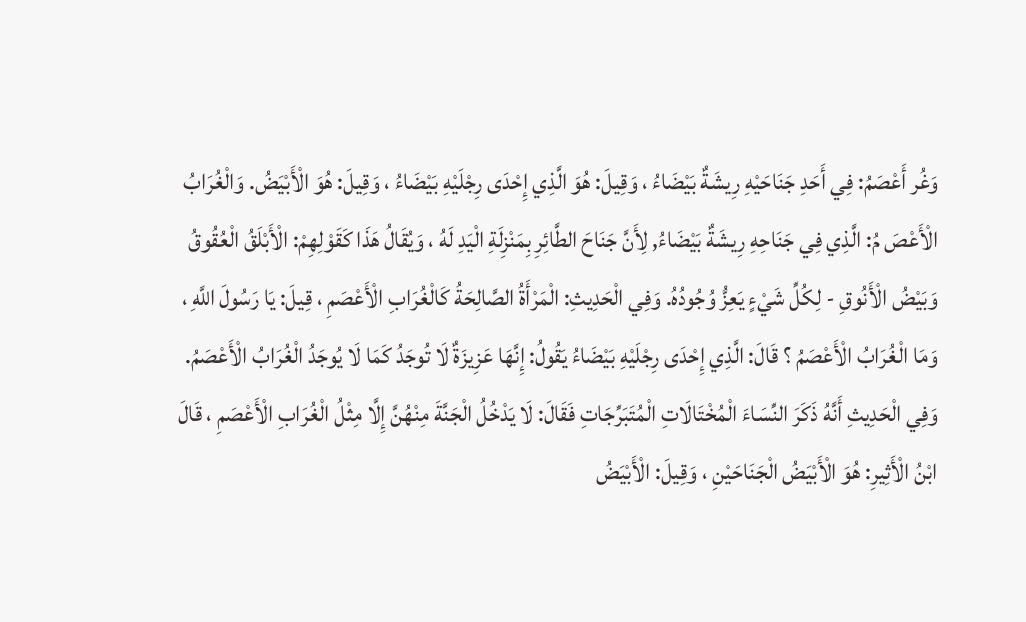وَغُر أَعْصَمُ: فِي أَحَدِ جَنَاحَيْهِ رِيشَةٌ بَيْضَاءُ ، وَقِيلَ: هُوَ الَّذِي إِحْدَى رِجْلَيْهِ بَيْضَاءُ ، وَقِيلَ: هُوَ الْأَبْيَضُ. وَالْغُرَابُ الْأَعْصَ مُ: الَّذِي فِي جَنَاحِهِ رِيشَةٌ بَيْضَاءُ, لِأَنَّ جَنَاحَ الطَّائِرِ بِمَنْزِلَةِ الْيَدِ لَهُ ، وَيُقَالُ هَذَا كَقَوْلِهِمْ: الْأَبْلَقُ الْعُقُوقُ وَبَيْضُ الْأَنُوقِ - لِكُلِّ شَيْءٍ يَعِزُّ وُجُودُهُ. وَفِي الْحَدِيثِ: الْمَرْأَةُ الصَّالِحَةُ كَالْغُرَابِ الْأَعْصَمِ ، قِيلَ: يَا رَسُولَ اللَّهِ ، وَمَا الْغُرَابُ الْأَعْصَمُ ؟ قَالَ: الَّذِي إِحْدَى رِجْلَيْهِ بَيْضَاءُ يَقُولُ: إِنَّهَا عَزِيزَةٌ لَا تُوجَدُ كَمَا لَا يُوجَدُ الْغُرَابُ الْأَعْصَمُ. وَفِي الْحَدِيثِ أَنَّهُ ذَكَرَ النِّسَاءَ الْمُخْتَالَاتِ الْمُتَبَرِّجَاتِ فَقَالَ: لَا يَدْخُلُ الْجَنَّةَ مِنْهُنَّ إِلَّا مِثْلُ الْغُرَابِ الْأَعْصَمِ ، قَالَ ابْنُ الْأَثِيرِ: هُوَ الْأَبْيَضُ الْجَنَاحَيْنِ ، وَقِيلَ: الْأَبْيَضُ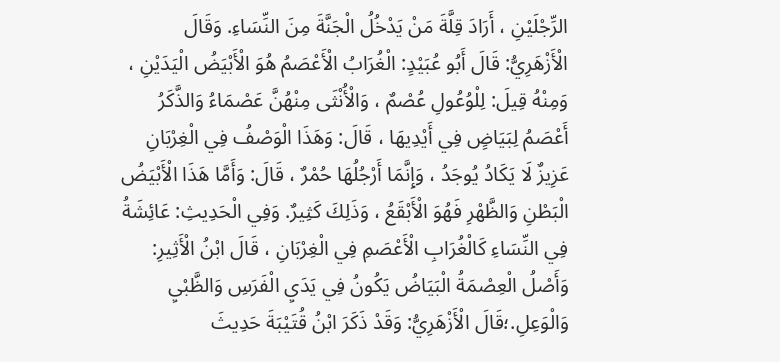الرِّجْلَيْنِ ، أَرَادَ قِلَّةَ مَنْ يَدْخُلُ الْجَنَّةَ مِنَ النِّسَاءِ. وَقَالَ الْأَزْهَرِيُّ: قَالَ أَبُو عُبَيْدٍ: الْغُرَابُ الْأَعْصَمُ هُوَ الْأَبْيَضُ الْيَدَيْنِ ، وَمِنْهُ قِيلَ: لِلْوُعُولِ عُصْمٌ ، وَالْأُنْثَى مِنْهُنَّ عَصْمَاءُ وَالذَّكَرُ أَعْصَمُ لِبَيَاضٍ فِي أَيْدِيهَا ، قَالَ: وَهَذَا الْوَصْفُ فِي الْغِرْبَانِ عَزِيزٌ لَا يَكَادُ يُوجَدُ ، وَإِنَّمَا أَرْجُلُهَا حُمْرٌ ، قَالَ: وَأَمَّا هَذَا الْأَبْيَضُ الْبَطْنِ وَالظَّهْرِ فَهُوَ الْأَبْقَعُ ، وَذَلِكَ كَثِيرٌ. وَفِي الْحَدِيثِ: عَائِشَةُ فِي النِّسَاءِ كَالْغُرَابِ الْأَعْصَمِ فِي الْغِرْبَانِ ، قَالَ ابْنُ الْأَثِيرِ: وَأَصْلُ الْعِصْمَةُ الْبَيَاضُ يَكُونُ فِي يَدَيِ الْفَرَسِ وَالظَّبْيِ وَالْوَعِلِ.؛قَالَ الْأَزْهَرِيُّ: وَقَدْ ذَكَرَ ابْنُ قُتَيْبَةَ حَدِيثَ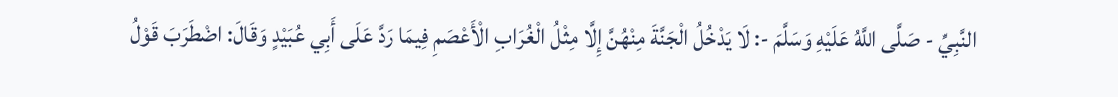النَّبِيِّ - صَلَّى اللَّهُ عَلَيْهِ وَسَلَّمَ -: لَا يَدْخُلُ الْجَنَّةَ مِنْهُنَّ إِلَّا مِثْلُ الْغُرَابِ الْأَعْصَمِ فِيمَا رَدَّ عَلَى أَبِي عُبَيْدٍ وَقَالَ: اضْطَرَبَ قَوْلُ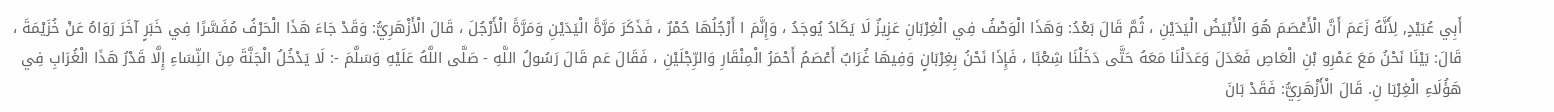أَبِي عُبَيْدٍ, لِأَنَّهُ زَعَمَ أَنَّ الْأَعْصَمَ هُوَ الْأَبْيَضُ الْيَدَيْنِ ، ثُمَّ قَالَ بَعْدُ: وَهَذَا الْوَصْفُ فِي الْغِرْبَانِ عَزِيزٌ لَا يَكَادُ يُوجَدُ ، وَإِنَّمَ ا أَرْجُلُهَا حُمْرٌ ، فَذَكَرَ مَرَّةً الْيَدَيْنِ وَمَرَّةً الْأَرْجُلَ ، قَالَ الْأَزْهَرِيُّ: وَقَدْ جَاءَ هَذَا الْحَرْفُ مُفَسَّرًا فِي خَبَرٍ آخَرَ رَوَاهُ عَنْ خُزَيْمَةَ ، قَالَ: بَيْنَا نَحْنُ مَعَ عَمْرِو بْنِ الْعَاصِ فَعَدَلَ وَعَدَلْنَا مَعَهُ حَتَّى دَخَلْنَا شِعْبًا ، فَإِذَا نَحْنُ بِغِرْبَانٍ وَفِيهَا غُرَابٌ أَعْصَمُ أَحْمَرُ الْمِنْقَارِ وَالرِّجْلَيْنِ ، فَقَالَ عَم قَالَ رَسُولُ اللَّهِ - صَلَّى اللَّهُ عَلَيْهِ وَسَلَّمَ -: لَا يَدْخُلُ الْجَنَّةَ مِنَ النِّسَاءِ إِلَّا قَدْرُ هَذَا الْغُرَابِ فِي هَؤُلَاءِ الْغِرْبَا نِ. قَالَ الْأَزْهَرِيُّ: فَقَدْ بَانَ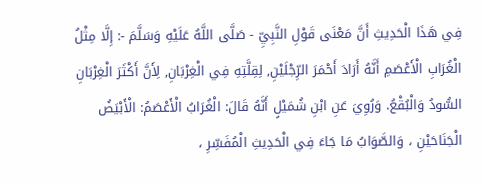فِي هَذَا الْحَدِيثِ أَنَّ مَعْنَى قَوْلِ النَّبِيِّ - صَلَّى اللَّهُ عَلَيْهِ وَسَلَّمَ -: إِلَّا مِثْلُ الْغُرَابِ الْأَعْصَمِ أَنَّهُ أَرَادَ أَحْمَرَ الرِّجْلَيْنِ, لِقِلَّتِهِ فِي الْغِرْبَانِ, لِأَنَّ أَكْثَرَ الْغِرْبَانِ السُّودُ وَالْبُقْعُ. وَرُوِيَ عَنِ ابْنِ شُمَيْلٍ أَنَّهُ قَالَ: الْغُرَابُ الْأَعْصَمُ: الْأَبْيَضُ الْجَنَاحَيْنِ ، وَالصَّوَابُ مَا جَاءَ فِي الْحَدِيثِ الْمُفَسِّرِ ،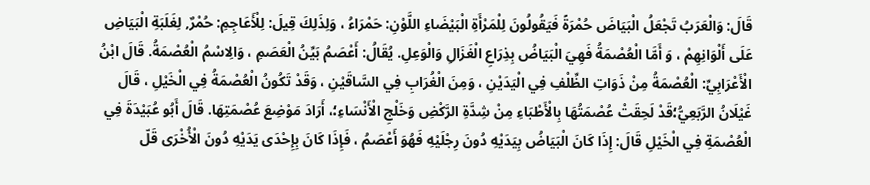قَالَ: وَالْعَرَبُ تَجْعَلُ الْبَيَاضَ حُمْرَةً فَيَقُولُونَ لِلْمَرْأَةِ الْبَيْضَاءِ اللَّوْنِ: حَمْرَاءُ ، وَلِذَلِكَ قِيلَ: لِلْأَعَاجِمِ: حُمْرٌ, لِغَلَبَةِ الْبَيَاضِ عَلَى أَلْوَانِهِمْ ، وَ أَمَّا الْعُصْمَةُ فَهِيَ الْبَيَاضُ بِذِرَاعِ الْغَزَالِ وَالْوَعِلِ. يُقَالُ: أَعْصَمُ بَيِّنُ الْعَصَمِ ، وَالِاسْمُ الْعُصْمَةُ. قَالَ ابْنُ الْأَعْرَابِيِّ: الْعُصْمَةُ مِنْ ذَوَاتِ الظِّلْفِ فِي الْيَدَيْنِ ، وَمِنَ الْغُرَابِ فِي السَّاقَيْنِ ، وَقَدْ تَكُونُ الْعُصْمَةُ فِي الْخَيْلِ ، قَالَ غَيْلَانُ الرَّبَعِيُّ؛قَدْ لَحِقَتْ عُصْمَتُهَا بِالْأَطْبَاءِ مِنْ شِدَّةِ الرَّكْضِ وَخَلْجِ الْأَنْسَاءِ؛، أَرَادَ مَوْضِعَ عُصْمَتِهَا. قَالَ أَبُو عُبَيْدَةَ فِي الْعُصْمَةِ فِي الْخَيْلِ قَالَ: إِذَا كَانَ الْبَيَاضُ بِيَدَيْهِ دُونَ رِجْلَيْهِ فَهُوَ أَعْصَمُ ، فَإِذَا كَانَ بِإِحْدَى يَدَيْهِ دُونَ الْأُخْرَى قَلّ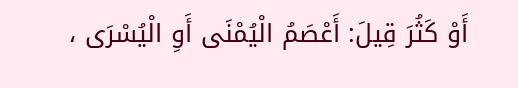أَوْ كَثُرَ قِيلَ: أَعْصَمُ الْيُمْنَى أَوِ الْيُسْرَى ،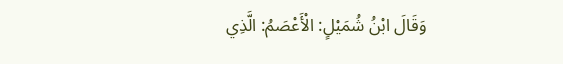وَقَالَ ابْنُ شُمَيْلٍ: الْأَعْصَمُ: الَّذِي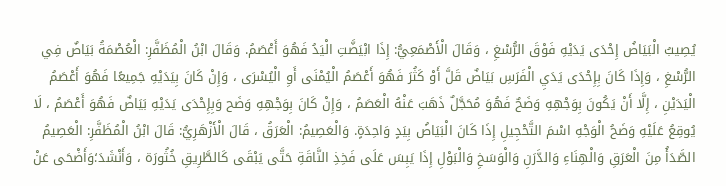يُصِيبُ الْبَيَاضُ إِحْدَى يَدَيْهِ فَوْقَ الرُّسْغِ ، وَقَالَ الْأَصْمَعِيُّ: إِذَا ابْيَضَّتِ الْيَدُ فَهُوَ أَعْصَمُ. وَقَالَ ابْنُ الْمُظَفَّرِ: الْعُصْمَةُ بَيَاضٌ فِي الرُّسْغِ ، وَإِذَا كَانَ بِإِحْدَى يَدَيِ الْفَرَسِ بَيَاضٌ قَلَّ أَوْ كَثُرَ فَهُوَ أَعْصَمُ الْيُمْنَى أَوِ الْيُسْرَى ، وَإِنْ كَانَ بِيَدَيْهِ جَمِيعًا فَهُوَ أَعْصَمُ الْيَدَيْنِ ، إِلَّا أَنْ يَكُونَ بِوَجْهِهِ وَضَحٌ فَهُوَ مُحَجَّلٌ ذَهَبَ عَنْهُ الْعَصَمُ ، وَإِنْ كَانَ بِوَجْهِهِ وَضَح وَبِإِحْدَى يَدَيْهِ بَيَاضٌ فَهُوَ أَعْصَمُ ، لَا يُوقِعُ عَلَيْهِ وَضَحُ الْوَجْهِ اسْمَ التَّحْجِيلِ إِذَا كَانَ الْبَيَاضُ بِيَدٍ وَاحِدَةٍ. وَالْعَصِيمُ: الْعَرَقُ ، قَالَ الْأَزْهَرِيُّ: قَالَ ابْنُ الْمُظَفَّرِ: الْعَصِيمُ الصَّدَأُ مِنَ الْعَرَقِ وَالْهِنَاءِ وَالدَّرَنِ وَالْوَسَخِ وَالْبَوْلِ إِذَا يَبِسَ عَلَى فَخِذِ النَّاقَةِ حَتَّى يَبْقَى كَالطَّرِيقِ خُثُورَة ، وَأَنْشَدَ؛وَأَضْحَى عَنْ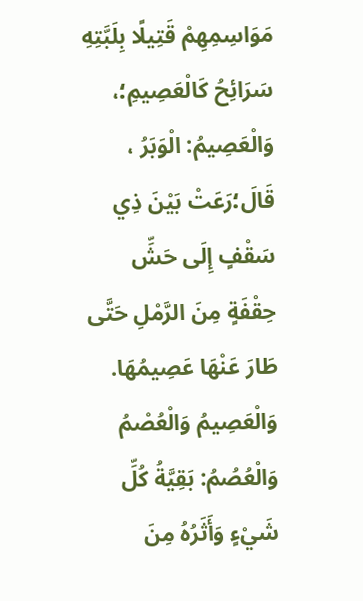مَوَاسِمِهِمْ قَتِيلًا بِلَبَّتِهِ سَرَائِحُ كَالْعَصِيمِ؛، وَالْعَصِيمُ: الْوَبَرُ ، قَالَ؛رَعَتْ بَيْنَ ذِي سَقْفٍ إِلَى حَشِّ حِقْفَةٍ مِنَ الرَّمْلِ حَتَّى طَارَ عَنْهَا عَصِيمُهَا. وَالْعَصِيمُ وَالْعُصْمُ وَالْعُصُمُ: بَقِيَّةُ كُلِّ شَيْءٍ وَأَثَرُهُ مِنَ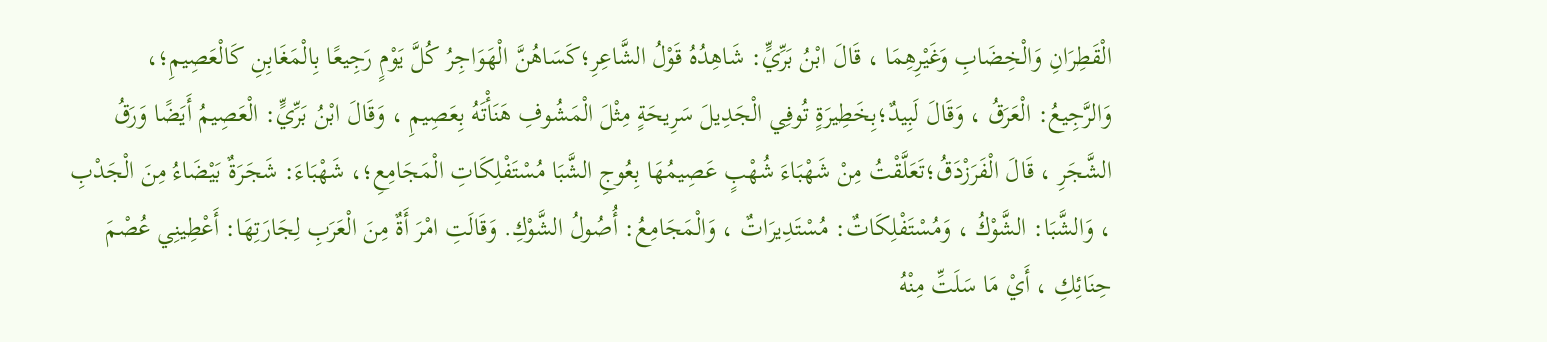الْقَطِرَانِ وَالْخِضَابِ وَغَيْرِهِمَا ، قَالَ ابْنُ بَرِّيٍّ: شَاهِدُهُ قَوْلُ الشَّاعِرِ؛كَسَاهُنَّ الْهَوَاجِرُ كُلَّ يَوْمٍ رَجِيعًا بِالْمَغَابِنِ كَالْعَصِيمِ؛، وَالرَّجِيعُ: الْعَرَقُ ، وَقَالَ لَبِيدٌ؛بِخَطِيرَةٍ تُوفِي الْجَدِيلَ سَرِيحَةٍ مِثْلَ الْمَشُوفِ هَنَأْتَهُ بِعَصِيمِ ، وَقَالَ ابْنُ بَرِّيٍّ: الْعَصِيمُ أَيَضًا وَرَقُ الشَّجَرِ ، قَالَ الْفَرَزْدَقُ؛تَعَلَّقْتُ مِنْ شَهْبَاءَ شُهْبٍ عَصِيمُهَا بِعُوجِ الشَّبَا مُسْتَفْلِكَاتِ الْمَجَامِعِ؛، شَهْبَاءَ: شَجَرَةٌ بَيْضَاءُ مِنَ الْجَدْبِ ، وَالشَّبَا: الشَّوْكُ ، وَمُسْتَفْلِكَاتٌ: مُسْتَدِيرَاتٌ ، وَالْمَجَامِعُ: أُصُولُ الشَّوْكِ. وَقَالَتِ امْرَ أَةٌ مِنَ الْعَرَبِ لِجَارَتِهَا: أَعْطِينِي عُصْمَ حِنَائِكِ ، أَيْ مَا سَلَتِّ مِنْهُ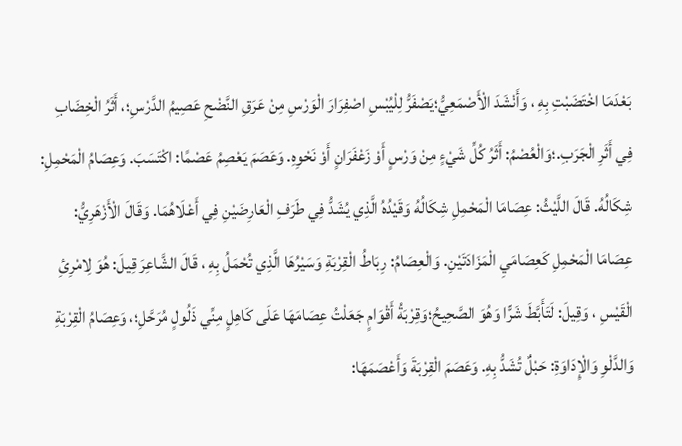بَعْدَمَا اخْتَضَبْتِ بِهِ ، وَأَنْشَدَ الْأَصْمَعِيُّ؛يَصْفَرُّ لِلْيُبْسِ اصْفِرَارَ الْوَرْسِ مِنْ عَرَقِ النَّضْحِ عَصِيمُ الدَّرْسِ؛، أَثَرُ الْخِضَابِ فِي أَثَرِ الْجَرَبِ.؛وَالْعُصْمُ: أَثَرُ كُلِّ شَيْءٍ مِنْ وَرْسٍ أَوْ زَعْفَرَانٍ أَوْ نَحْوِهِ. وَعَصَمَ يَعْصِمُ عَصْمًا: اكْتَسَبَ. وَعِصَامُ الْمَحْمِلِ: شِكَالُهُ. قَالَ اللَّيْثُ: عِصَامَا الْمَحْمِلِ شِكَالُهُ وَقَيْدُهُ الَّذِي يُشَدُّ فِي طَرَفِ الْعَارِضَيْنِ فِي أَعْلَاهُمَا. وَقَالَ الْأَزْهَرِيُّ: عِصَامَا الْمَحْمِلِ كَعِصَامَيِ الْمَزَادَتَيْنِ. وَالْعِصَامُ: رِبَاطُ الْقِرْبَةِ وَسَيْرُهَا الَّذِي تُحْمَلُ بِهِ ، قَالَ الشَّاعِرَ قِيلَ: هُوَ لِامْرِئِ الْقَيْسِ ، وَقِيلَ: لَتَأَبَّطَ شَرًّا وَهُوَ الصَّحِيحُ؛وَقِرْبَةُ أَقْوَامٍ جَعَلْتُ عِصَامَهَا عَلَى كَاهِلٍ مِنِّي ذَلُولٍ مُرَحَّلِ؛، وَعِصَامُ الْقِرْبَةِ وَالدَّلْوِ وَالْإِدَاوَةِ: حَبْلٌ تُشَدُّ بِهِ. وَعَصَمَ الْقِرْبَةَ وَأَعْصَمَهَا: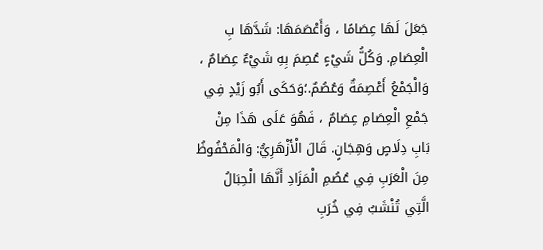جَعَلَ لَهَا عِصَامًا ، وَأَعْصَمَهَا: شَدَّهَا بِ الْعِصَامِ. وَكُلُّ شَيْءٍ عُصِمَ بِهِ شَيْءٌ عِصَامٌ ، وَالْجَمْعُ أَعْصِمَةٌ وَعُصُمٌ.؛وَحَكَى أَبُو زَيْدٍ فِي جَمْعِ الْعِصَامِ عِصَامٌ ، فَهُوَ عَلَى هَذَا مِنْ بَابِ دِلَاصٍ وَهِجَانٍ. قَالَ الْأَزْهَرِيُّ: وَالْمَحْفُوظُ مِنَ الْعَرَبِ فِي عُصُمِ الْمَزَادِ أَنَّهَا الْحِبَالُ الَّتِي تُنْشَبُ فِي خُرَبِ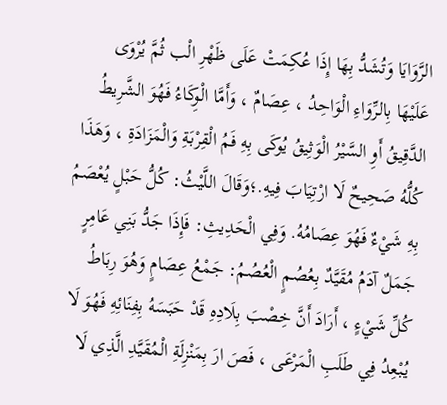الرَّوَايَا وَتُشَدُّ بِهَا إِذَا عُكِمَتْ عَلَى ظَهْرِ الْب ثُمَّ يُرْوَى عَلَيْهَا بِالرِّوَاءِ الْوَاحِدُ ، عِصَامٌ ، وَأَمَّا الْوِكَاءُ فَهُوَ الشَّرِيطُ الدَّقِيقُ أَوِ السَّيْرُ الْوَثِيقُ يُوكَى بِهِ فَمُ الْقِرْبَةِ وَالْمَزَادَةِ ، وَهَذَا كُلُّهُ صَحِيحٌ لَا ارْتِيَابَ فِيهِ.؛وَقَالَ اللَّيْثُ: كُلُّ حَبْلٍ يُعْصَمُ بِهِ شَيْءٌ فَهُوَ عِصَامُهُ. وَفِي الْحَدِيثِ: فَإِذَا جَدُّ بَنِي عَامِرٍ جَمَلٌ آدَمُ مُقَيَّدٌ بِعُصُمٍ الْعُصُمُ: جَمْعُ عِصَامٍ وَهُوَ رِبَاطُ كُلِّ شَيْءٍ ، أَرَادَ أَنَّ خِصْبَ بِلَادِهِ قَدْ حَبَسَهُ بِفِنَائِهِ فَهُوَ لَا يُبْعِدُ فِي طَلَبِ الْمَرْعَى ، فَصَ ارَ بِمَنْزِلَةِ الْمُقَيَّدِ الَّذِي لَا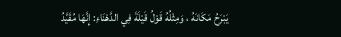يَبْرَحُ مَكَانَهُ ، وَمِثْلُهُ قَوْلُ قَيْلَةَ فِي الدَّهْنَاءِ: إِنَّهَا مُقَيَّدُ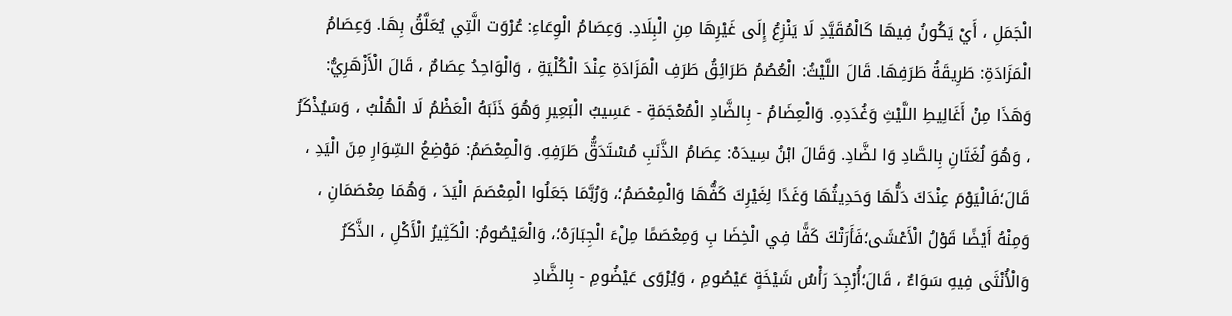الْجَمَلِ ، أَيْ يَكُونُ فِيهَا كَالْمُقَيَّدِ لَا يَنْزِعُ إِلَى غَيْرِهَا مِنِ الْبِلَادِ. وَعِصَامُ الْوِعَاءِ: عُرْوَت الَّتِي يُعَلَّقُ بِهَا. وَعِصَامُ الْمَزَادَةِ: طَرِيقَةُ طَرَفِهَا. قَالَ اللَّيْثُ: الْعُصُمُ طَرَائِقُ طَرَفِ الْمَزَادَةِ عِنْدَ الْكُلْيَةِ ، وَالْوَاحِدُ عِصَامٌ ، قَالَ الْأَزْهَرِيُّ: وَهَذَا مِنْ أَغَالِيطِ اللَّيْثِ وَغُدَدِهِ. وَالْعِضَامُ - بِالضَّادِ الْمُعْجَمَةِ - عَسِيبُ الْبَعِيرِ وَهُوَ ذَنَبَهُ الْعَظْمُ لَا الْهُلْبُ ، وَسَيُذْكَرُ ، وَهُوَ لُغَتَانِ بِالصَّادِ وَا لضَّادِ. وَقَالَ ابْنُ سِيدَهْ: عِصَامُ الذَّنَبِ مُسْتَدَقُّ طَرَفِهِ. وَالْمِعْصَمُ: مَوْضِعُ السِّوَارِ مِنَ الْيَدِ ، قَالَ؛فَالْيَوْمَ عِنْدَكَ دَلُّهَا وَحَدِيثُهَا وَغَدًا لِغَيْرِكَ كَفُّهَا وَالْمِعْصَمُ؛، وَرُبَّمَا جَعَلُوا الْمِعْصَمَ الْيَدَ ، وَهُمَا مِعْصَمَانِ ، وَمِنْهُ أَيْضًا قَوْلُ الْأَعْشَى؛فَأَرَتْكَ كَفًّا فِي الْخِضَا بِ وَمِعْصَمًا مِلْءَ الْجِبَارَهْ؛، وَالْعَيْصُومُ: الْكَثِيرُ الْأَكْلِ ، الذَّكَرُ وَالْأُنْثَى فِيهِ سَوَاءٌ ، قَالَ؛أُرْجِدَ رَأْسُ شَيْخَةٍ عَيْصُومِ ، وَيُرْوَى عَيْضُومِ - بِالضَّادِ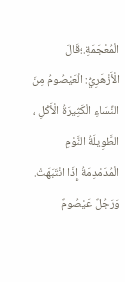الْمُعْجَمَةِ.؛قَالَ الْأَزْهَرِيُّ: الْعَيْصُومُ مِنَ النِّسَاءِ الْكَثِيرَةُ الْأَكْلِ ، الطَّوِيلَةُ النَّوْمِ الْمُدَمْدِمَةُ إِذَا انْتَبَهَتْ. وَرَجُلٌ عَيْصُومٌ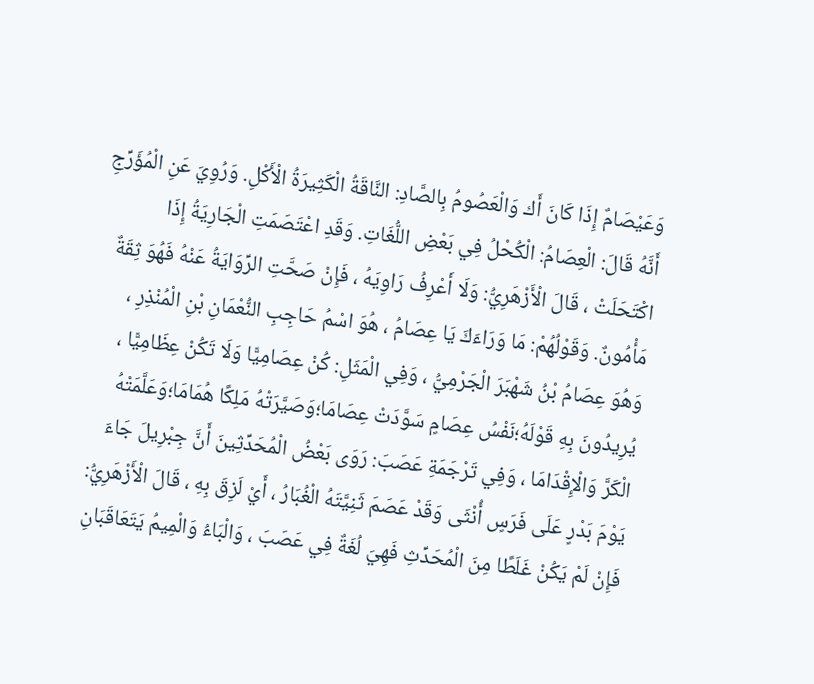وَعَيْصَامٌ إِذَا كَانَ أَك وَالْعَصُومُ بِالصَّادِ: النَّاقَةُ الْكَثِيرَةُ الْأَكْلِ. وَرُوِيَ عَنِ الْمُؤَرِّجِ أَنَّهُ قَالَ: الْعِصَامُ: الْكُحْلُ فِي بَعْضِ اللُّغَاتِ. وَقَدِ اعْتَصَمَتِ الْجَارِيَةُ إِذَا اكْتَحَلَتْ ، قَالَ الْأَزْهَرِيُّ: وَلَا أَعْرِفُ رَاوِيَهُ ، فَإِنْ صَحَّتِ الرِّوَايَةُ عَنْهُ فَهُوَ ثِقَةٌ مَأْمُونٌ. وَقَوْلُهُمْ: مَا وَرَاءَكَ يَا عِصَامُ ، هُوَ اسْمُ حَاجِبِ النُّعْمَانِ بْنِ الْمُنْذِرِ ، وَهُوَ عِصَامُ بْنُ شَهْبَرَ الْجَرْمِيُّ ، وَفِي الْمَثَلِ: كُنْ عِصَامِيًّا وَلَا تَكُنْ عِظَامِيًّا ، يُرِيدُونَ بِهِ قَوْلَهُ؛نَفْسُ عِصَامٍ سَوَّدَتْ عِصَامَا؛وَصَيَّرَتْهُ مَلِكًا هُمَامَا؛وَعَلَّمَتْهُ الْكَرَّ وَالْإِقْدَامَا ، وَفِي تَرْجَمَةِ عَصَبَ: رَوَى بَعْضُ الْمُحَدِّثِينَ أَنَّ جِبْرِيلَ جَاءَ يَوْمَ بَدْرٍ عَلَى فَرَسٍ أُنْثَى وَقَدْ عَصَمَ ثَنِيَّتَهُ الْغُبَارُ ، أَيْ لَزِقَ بِهِ ، قَالَ الْأَزْهَرِيُّ: فَإِنْ لَمْ يَكُنْ غَلَطًا مِنَ الْمُحَدِّثِ فَهِيَ لُغَةٌ فِي عَصَبَ ، وَالْبَاءُ وَالْمِيمُ يَتَعَاقَبَانِ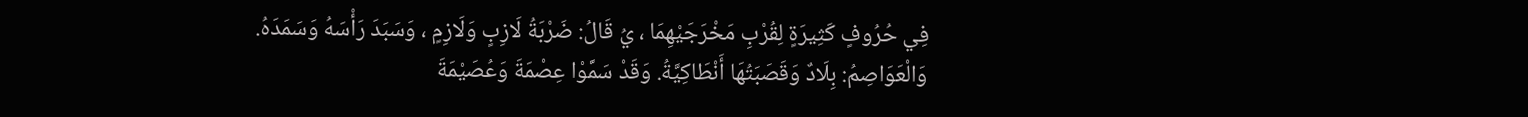فِي حُرُوفٍ كَثِيرَةٍ لِقُرْبِ مَخْرَجَيْهِمَا ، يُ قَالُ: ضَرْبَةُ لَازِبٍ وَلَازِمٍ ، وَسَبَدَ رَأْسَهُ وَسَمَدَهُ. وَالْعَوَاصِمُ: بِلَادٌ وَقَصَبَتُهَا أَنْطَاكِيَّةُ. وَقَدْ سَمَّوْا عِصْمَةَ وَعُصَيْمَةَ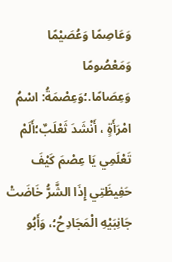وَعَاصِمًا وَعُصَيْمًا وَمَعْصُومًا وَعِصَامًا.؛وَعِصْمَةُ: اسْمُ امْرَأَةٍ ، أَنْشَدَ ثَعْلَبٌ؛أَلَمْ تَعْلَمِي يَا عِصْمَ كَيْفَ حَفِيظَتِي إِذَا الشَّرُّ خَاضَتْ جَانِبَيْهِ الْمَجَادِحُ؛، وَأَبُو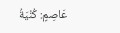عَاصِمٍ: كُنْيَةُ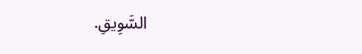السَّوِيقِ.